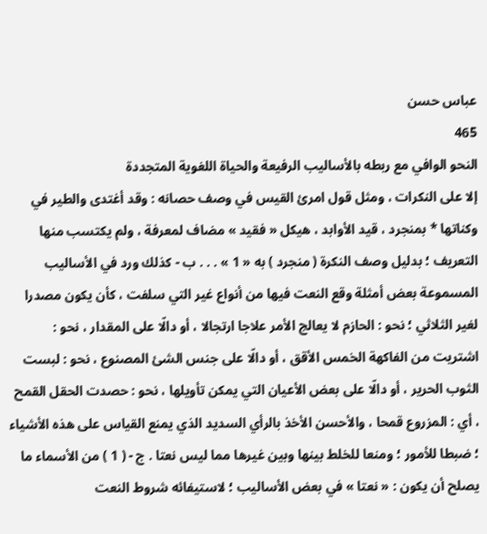عباس حسن
465
النحو الوافي مع ربطه بالأساليب الرفيعة والحياة اللغوية المتجددة
إلا على النكرات ، ومثل قول امرئ القيس في وصف حصانه : وقد أغتدى والطير في وكناتها * بمنجرد ، قيد الأوابد ، هيكل « فقيد » مضاف لمعرفة ، ولم يكتسب منها التعريف ؛ بدليل وصف النكرة ( منجرد ) به « 1 » . . . ب - كذلك ورد في الأساليب المسموعة بعض أمثلة وقع النعت فيها من أنواع غير التي سلفت ، كأن يكون مصدرا لغير الثلاثي ؛ نحو : الحازم لا يعالج الأمر علاجا ارتجالا ، أو دالّا على المقدار ، نحو : اشتريت من الفاكهة الخمس الأقق ، أو دالّا على جنس الشئ المصنوع ، نحو : لبست الثوب الحرير ، أو دالّا على بعض الأعيان التي يمكن تأويلها ، نحو : حصدت الحقل القمح ، أي : المزروع قمحا ، والأحسن الأخذ بالرأي السديد الذي يمنع القياس على هذه الأشياء ؛ ضبطا للأمور ؛ ومنعا للخلط بينها وبين غيرها مما ليس نعتا . ج - ( 1 ) من الأسماء ما يصلح أن يكون : « نعتا » في بعض الأساليب ؛ لاستيفائه شروط النعت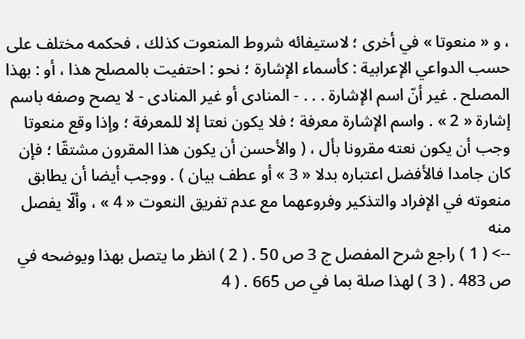، و « منعوتا » في أخرى ؛ لاستيفائه شروط المنعوت كذلك ، فحكمه مختلف على حسب الدواعي الإعرابية : كأسماء الإشارة ؛ نحو : احتفيت بالمصلح هذا ، أو : بهذا المصلح . غير أنّ اسم الإشارة . . . - المنادى أو غير المنادى - لا يصح وصفه باسم إشارة « 2 » . واسم الإشارة معرفة ؛ فلا يكون نعتا إلا للمعرفة ؛ وإذا وقع منعوتا وجب أن يكون نعته مقرونا بأل ، ( والأحسن أن يكون هذا المقرون مشتقّا ؛ فإن كان جامدا فالأفضل اعتباره بدلا « 3 » أو عطف بيان ) . ووجب أيضا أن يطابق منعوته في الإفراد والتذكير وفروعهما مع عدم تفريق النعوت « 4 » ، وألّا يفصل منه
--> ( 1 ) راجع شرح المفصل ج 3 ص 50 . ( 2 ) انظر ما يتصل بهذا ويوضحه في ص 483 . ( 3 ) لهذا صلة بما في ص 665 . ( 4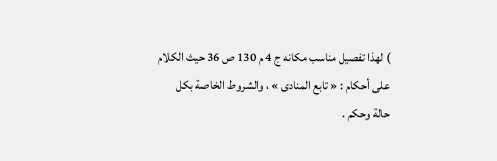) لهذا تفصيل مناسب مكانه ج 4 م 130 ص 36 حيث الكلام على أحكام : « تابع المنادى » ، والشروط الخاصة بكل حالة وحكم .